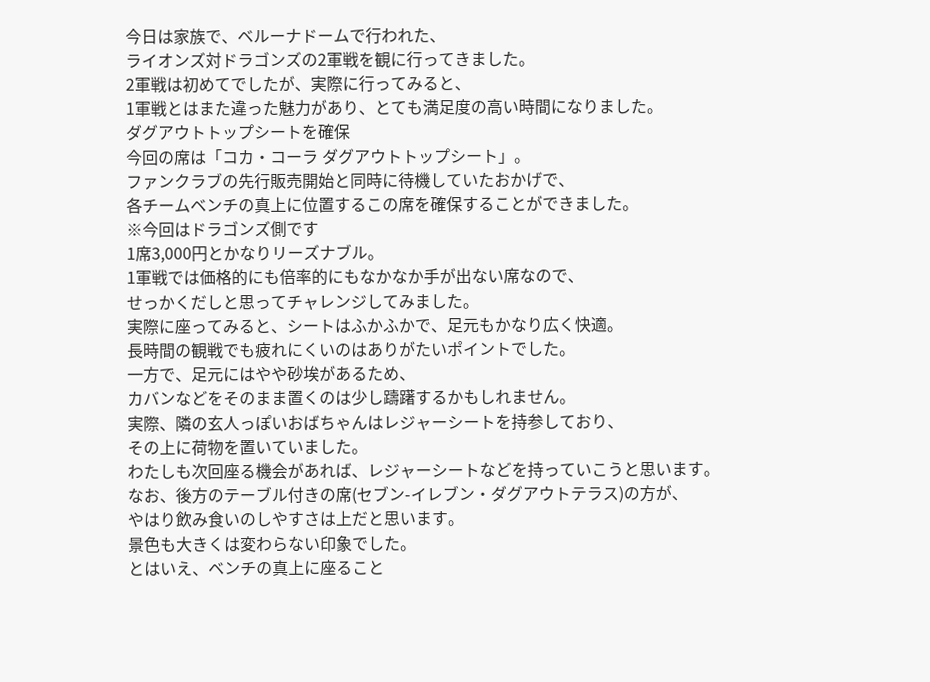今日は家族で、ベルーナドームで行われた、
ライオンズ対ドラゴンズの2軍戦を観に行ってきました。
2軍戦は初めてでしたが、実際に行ってみると、
1軍戦とはまた違った魅力があり、とても満足度の高い時間になりました。
ダグアウトトップシートを確保
今回の席は「コカ・コーラ ダグアウトトップシート」。
ファンクラブの先行販売開始と同時に待機していたおかげで、
各チームベンチの真上に位置するこの席を確保することができました。
※今回はドラゴンズ側です
1席3,000円とかなりリーズナブル。
1軍戦では価格的にも倍率的にもなかなか手が出ない席なので、
せっかくだしと思ってチャレンジしてみました。
実際に座ってみると、シートはふかふかで、足元もかなり広く快適。
長時間の観戦でも疲れにくいのはありがたいポイントでした。
一方で、足元にはやや砂埃があるため、
カバンなどをそのまま置くのは少し躊躇するかもしれません。
実際、隣の玄人っぽいおばちゃんはレジャーシートを持参しており、
その上に荷物を置いていました。
わたしも次回座る機会があれば、レジャーシートなどを持っていこうと思います。
なお、後方のテーブル付きの席(セブン-イレブン・ダグアウトテラス)の方が、
やはり飲み食いのしやすさは上だと思います。
景色も大きくは変わらない印象でした。
とはいえ、ベンチの真上に座ること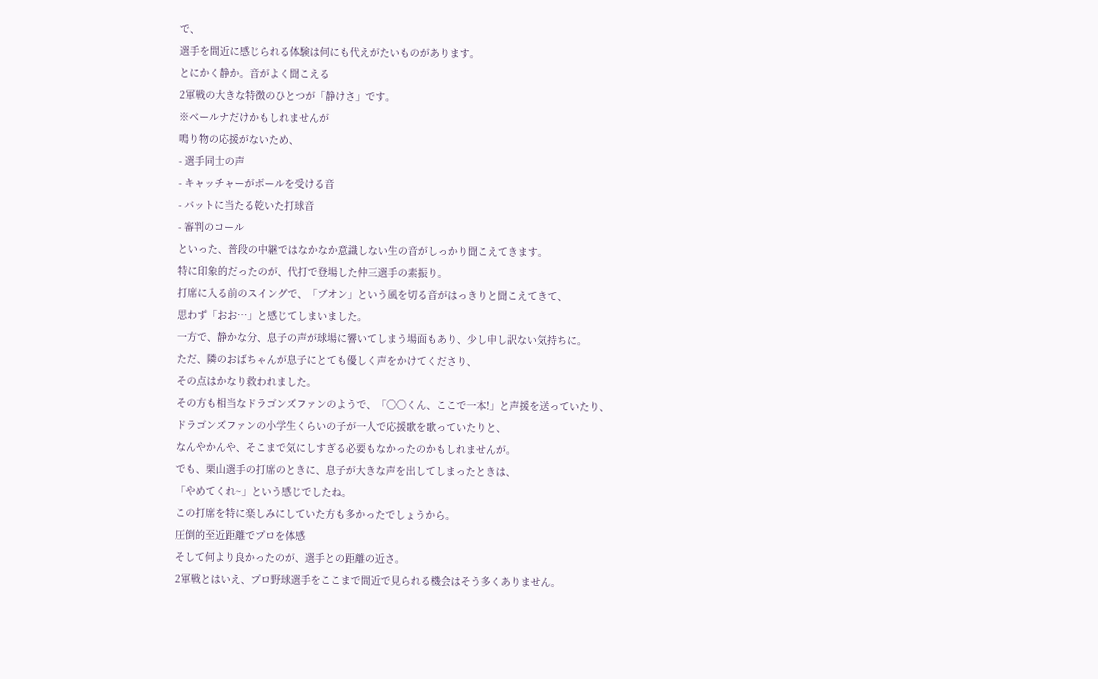で、
選手を間近に感じられる体験は何にも代えがたいものがあります。
とにかく静か。音がよく聞こえる
2軍戦の大きな特徴のひとつが「静けさ」です。
※ベールナだけかもしれませんが
鳴り物の応援がないため、
- 選手同士の声
- キャッチャーがボールを受ける音
- バットに当たる乾いた打球音
- 審判のコール
といった、普段の中継ではなかなか意識しない生の音がしっかり聞こえてきます。
特に印象的だったのが、代打で登場した仲三選手の素振り。
打席に入る前のスイングで、「ブオン」という風を切る音がはっきりと聞こえてきて、
思わず「おお…」と感じてしまいました。
一方で、静かな分、息子の声が球場に響いてしまう場面もあり、少し申し訳ない気持ちに。
ただ、隣のおばちゃんが息子にとても優しく声をかけてくださり、
その点はかなり救われました。
その方も相当なドラゴンズファンのようで、「〇〇くん、ここで一本!」と声援を送っていたり、
ドラゴンズファンの小学生くらいの子が一人で応援歌を歌っていたりと、
なんやかんや、そこまで気にしすぎる必要もなかったのかもしれませんが。
でも、栗山選手の打席のときに、息子が大きな声を出してしまったときは、
「やめてくれ~」という感じでしたね。
この打席を特に楽しみにしていた方も多かったでしょうから。
圧倒的至近距離でプロを体感
そして何より良かったのが、選手との距離の近さ。
2軍戦とはいえ、プロ野球選手をここまで間近で見られる機会はそう多くありません。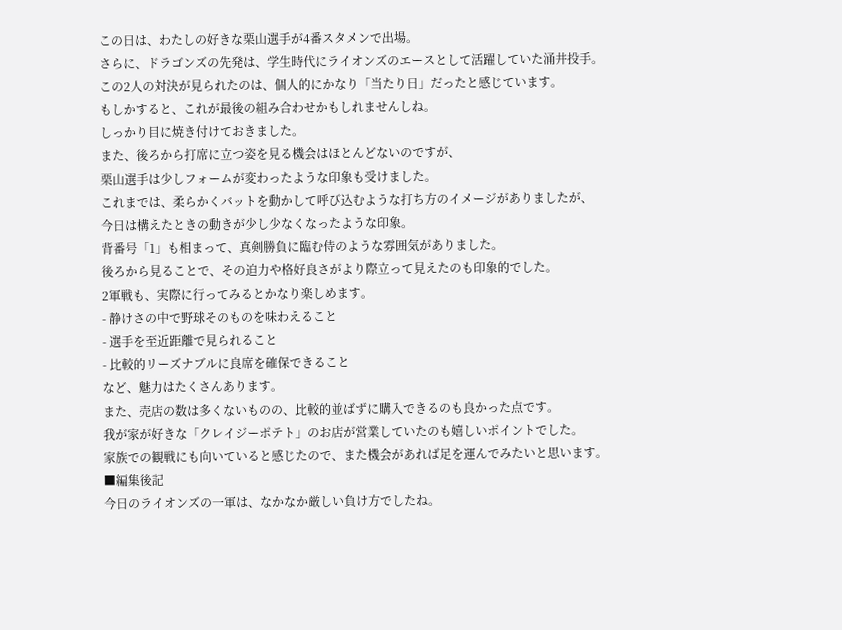この日は、わたしの好きな栗山選手が4番スタメンで出場。
さらに、ドラゴンズの先発は、学生時代にライオンズのエースとして活躍していた涌井投手。
この2人の対決が見られたのは、個人的にかなり「当たり日」だったと感じています。
もしかすると、これが最後の組み合わせかもしれませんしね。
しっかり目に焼き付けておきました。
また、後ろから打席に立つ姿を見る機会はほとんどないのですが、
栗山選手は少しフォームが変わったような印象も受けました。
これまでは、柔らかくバットを動かして呼び込むような打ち方のイメージがありましたが、
今日は構えたときの動きが少し少なくなったような印象。
背番号「1」も相まって、真剣勝負に臨む侍のような雰囲気がありました。
後ろから見ることで、その迫力や格好良さがより際立って見えたのも印象的でした。
2軍戦も、実際に行ってみるとかなり楽しめます。
- 静けさの中で野球そのものを味わえること
- 選手を至近距離で見られること
- 比較的リーズナブルに良席を確保できること
など、魅力はたくさんあります。
また、売店の数は多くないものの、比較的並ばずに購入できるのも良かった点です。
我が家が好きな「クレイジーポテト」のお店が営業していたのも嬉しいポイントでした。
家族での観戦にも向いていると感じたので、また機会があれば足を運んでみたいと思います。
■編集後記
今日のライオンズの一軍は、なかなか厳しい負け方でしたね。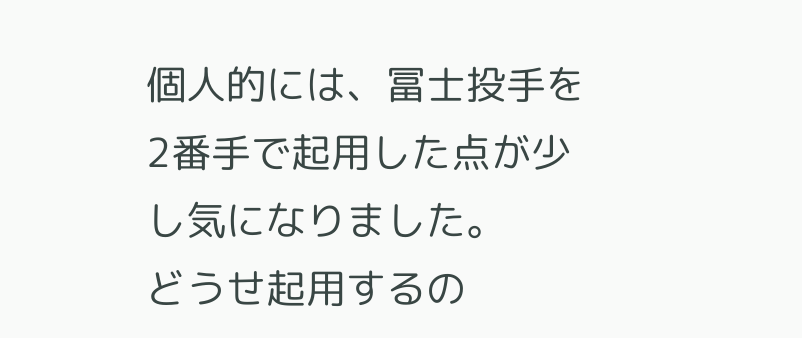個人的には、冨士投手を2番手で起用した点が少し気になりました。
どうせ起用するの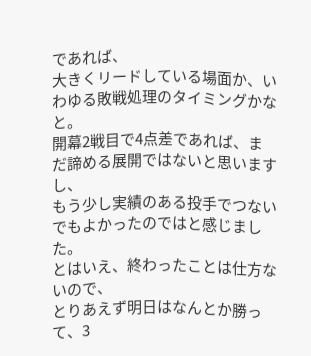であれば、
大きくリードしている場面か、いわゆる敗戦処理のタイミングかなと。
開幕2戦目で4点差であれば、まだ諦める展開ではないと思いますし、
もう少し実績のある投手でつないでもよかったのではと感じました。
とはいえ、終わったことは仕方ないので、
とりあえず明日はなんとか勝って、3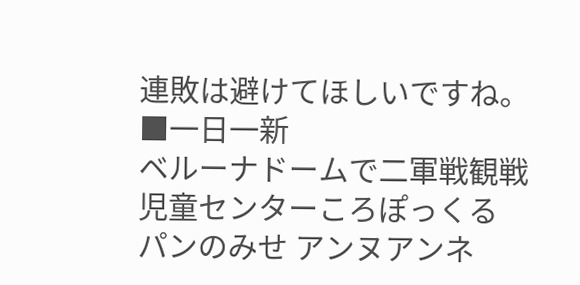連敗は避けてほしいですね。
■一日一新
ベルーナドームで二軍戦観戦
児童センターころぽっくる
パンのみせ アンヌアンネ